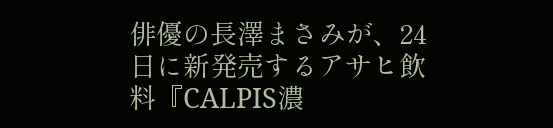俳優の長澤まさみが、24日に新発売するアサヒ飲料『CALPIS濃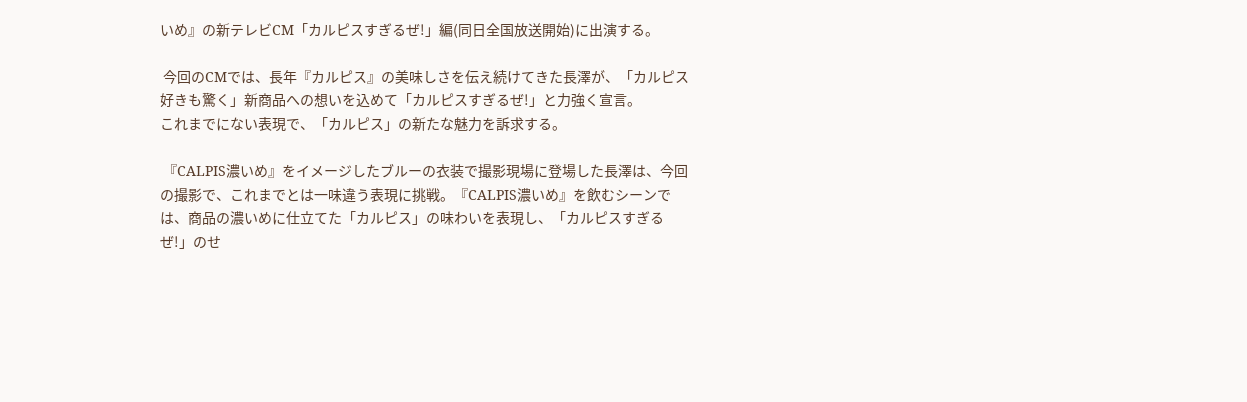いめ』の新テレビCM「カルピスすぎるぜ!」編(同日全国放送開始)に出演する。

 今回のCMでは、長年『カルピス』の美味しさを伝え続けてきた長澤が、「カルピス好きも驚く」新商品への想いを込めて「カルピスすぎるぜ!」と力強く宣言。
これまでにない表現で、「カルピス」の新たな魅力を訴求する。

 『CALPIS濃いめ』をイメージしたブルーの衣装で撮影現場に登場した長澤は、今回の撮影で、これまでとは一味違う表現に挑戦。『CALPIS濃いめ』を飲むシーンでは、商品の濃いめに仕立てた「カルピス」の味わいを表現し、「カルピスすぎるぜ!」のせ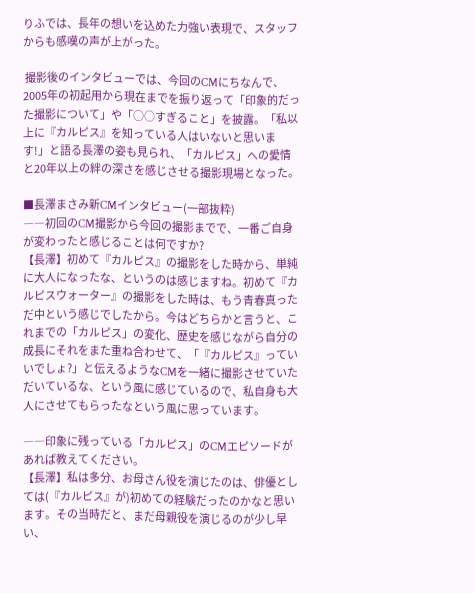りふでは、長年の想いを込めた力強い表現で、スタッフからも感嘆の声が上がった。

 撮影後のインタビューでは、今回のCMにちなんで、2005年の初起用から現在までを振り返って「印象的だった撮影について」や「○○すぎること」を披露。「私以上に『カルピス』を知っている人はいないと思います!」と語る長澤の姿も見られ、「カルピス」への愛情と20年以上の絆の深さを感じさせる撮影現場となった。

■長澤まさみ新CMインタビュー(一部抜粋)
――初回のCM撮影から今回の撮影までで、一番ご自身が変わったと感じることは何ですか?
【長澤】初めて『カルピス』の撮影をした時から、単純に大人になったな、というのは感じますね。初めて『カルピスウォーター』の撮影をした時は、もう青春真っただ中という感じでしたから。今はどちらかと言うと、これまでの「カルピス」の変化、歴史を感じながら自分の成長にそれをまた重ね合わせて、「『カルピス』っていいでしょ?」と伝えるようなCMを一緒に撮影させていただいているな、という風に感じているので、私自身も大人にさせてもらったなという風に思っています。

――印象に残っている「カルピス」のCMエピソードがあれば教えてください。
【長澤】私は多分、お母さん役を演じたのは、俳優としては(『カルピス』が)初めての経験だったのかなと思います。その当時だと、まだ母親役を演じるのが少し早い、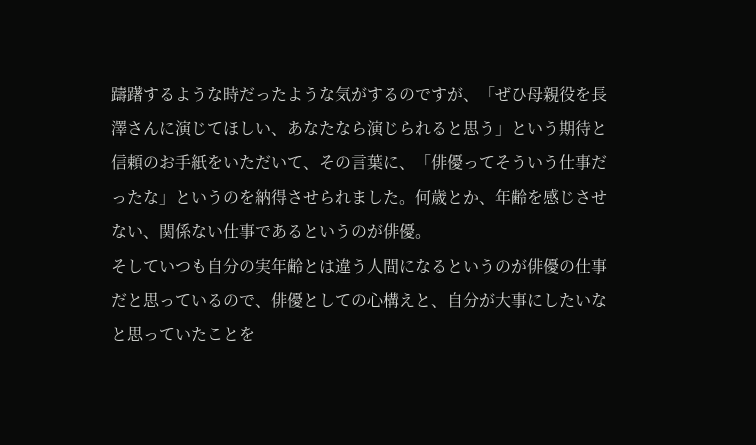躊躇するような時だったような気がするのですが、「ぜひ母親役を長澤さんに演じてほしい、あなたなら演じられると思う」という期待と信頼のお手紙をいただいて、その言葉に、「俳優ってそういう仕事だったな」というのを納得させられました。何歳とか、年齢を感じさせない、関係ない仕事であるというのが俳優。
そしていつも自分の実年齢とは違う人間になるというのが俳優の仕事だと思っているので、俳優としての心構えと、自分が大事にしたいなと思っていたことを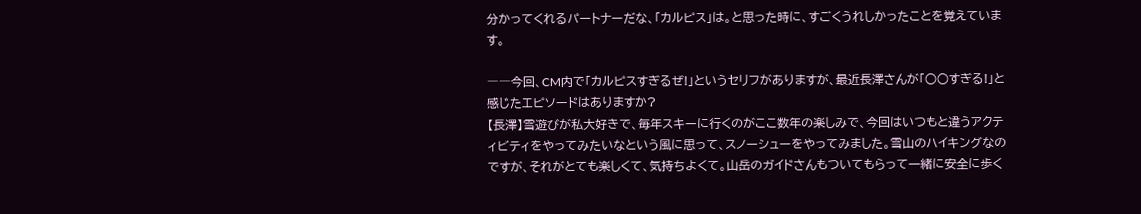分かってくれるパートナーだな、「カルピス」は。と思った時に、すごくうれしかったことを覚えています。

――今回、CM内で「カルピスすぎるぜ!」というセリフがありますが、最近長澤さんが「○○すぎる!」と感じたエピソードはありますか?
【長澤】雪遊びが私大好きで、毎年スキーに行くのがここ数年の楽しみで、今回はいつもと違うアクティビティをやってみたいなという風に思って、スノーシューをやってみました。雪山のハイキングなのですが、それがとても楽しくて、気持ちよくて。山岳のガイドさんもついてもらって一緒に安全に歩く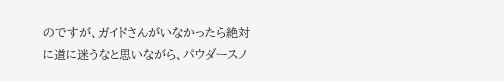のですが、ガイドさんがいなかったら絶対に道に迷うなと思いながら、パウダースノ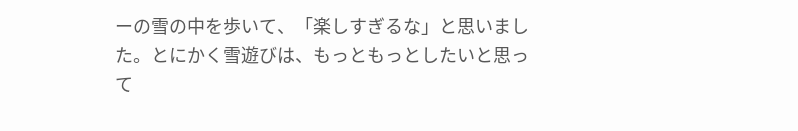ーの雪の中を歩いて、「楽しすぎるな」と思いました。とにかく雪遊びは、もっともっとしたいと思って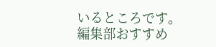いるところです。
編集部おすすめ